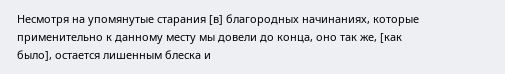Несмотря на упомянутые старания [в] благородных начинаниях, которые применительно к данному месту мы довели до конца, оно так же, [как было], остается лишенным блеска и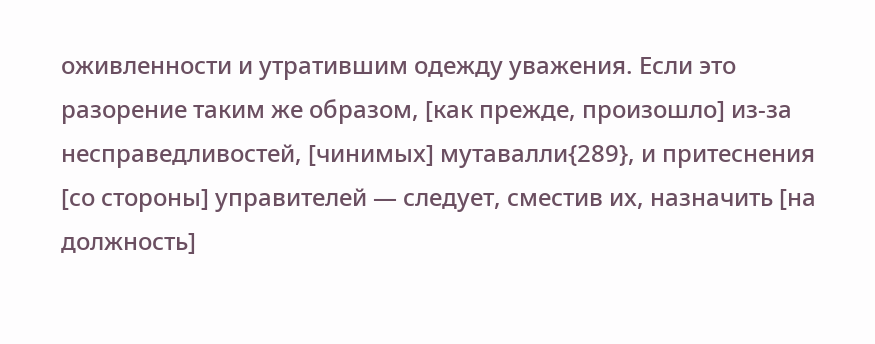оживленности и утратившим одежду уважения. Если это разорение таким же образом, [как прежде, произошло] из-за несправедливостей, [чинимых] мутавалли{289}, и притеснения [со стороны] управителей — следует, сместив их, назначить [на должность]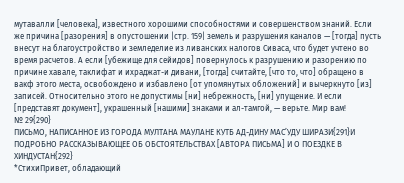мутавалли [человека], известного хорошими способностями и совершенством знаний. Если же причина [разорения] в опустошении |стр. 159| земель и разрушения каналов — [тогда] пусть внесут на благоустройство и земледелие из ливанских налогов Сиваса, что будет учтено во время расчетов. А если [убежище для сейидов] повернулось к разрушению и разорению по причине хавале, таклифат и ихраджат-и дивани, [тогда] считайте, [что то, что] обращено в вакф этого места, освобождено и избавлено [от упомянутых обложений] и вычеркнуто [из] записей. Относительно этого не допустимы [ни] небрежность, [ни] упущение. И если [представят документ], украшенный [нашими] знаками и ал-тамгой, — верьте. Мир вам!
№ 29{290}
ПИСЬМО, НАПИСАННОЕ ИЗ ГОРОДА МУЛТАНА МАУЛАНЕ КУТБ АД-ДИНУ МАС’УДУ ШИРАЗИ{291}И ПОДРОБНО РАССКАЗЫВАЮЩЕЕ ОБ ОБСТОЯТЕЛЬСТВАХ [АВТОРА ПИСЬМА] И О ПОЕЗДКЕ В ХИНДУСТАН{292}
*СтихиПривет, обладающий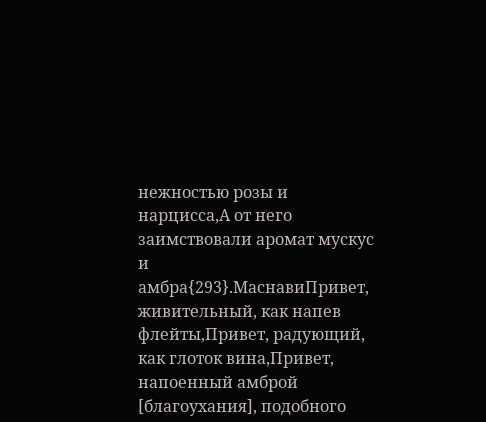нежностью розы и нарцисса,А от него заимствовали аромат мускус и амбра{293}.МаснавиПривет, живительный, как напев флейты,Привет, радующий, как глоток вина,Привет, напоенный амброй [благоухания], подобного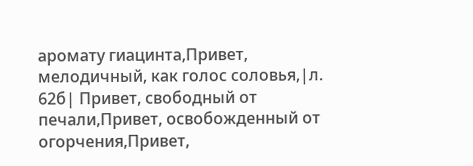аромату гиацинта,Привет, мелодичный, как голос соловья,|л. 62б| Привет, свободный от печали,Привет, освобожденный от огорчения,Привет,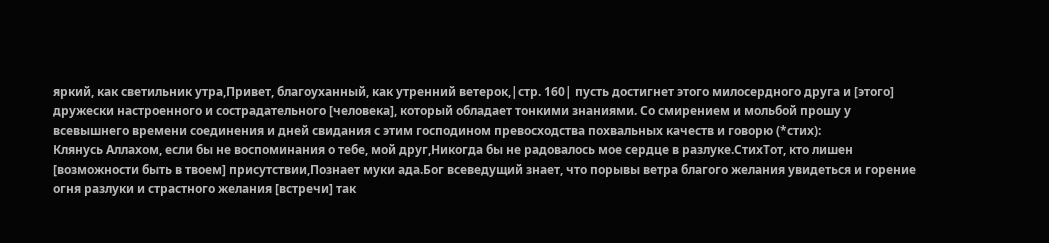яркий, как светильник утра,Привет, благоуханный, как утренний ветерок,|стр. 160| пусть достигнет этого милосердного друга и [этого] дружески настроенного и сострадательного [человека], который обладает тонкими знаниями. Со смирением и мольбой прошу у всевышнего времени соединения и дней свидания с этим господином превосходства похвальных качеств и говорю (*стих):
Клянусь Аллахом, если бы не воспоминания о тебе, мой друг,Никогда бы не радовалось мое сердце в разлуке.СтихТот, кто лишен [возможности быть в твоем] присутствии,Познает муки ада.Бог всеведущий знает, что порывы ветра благого желания увидеться и горение огня разлуки и страстного желания [встречи] так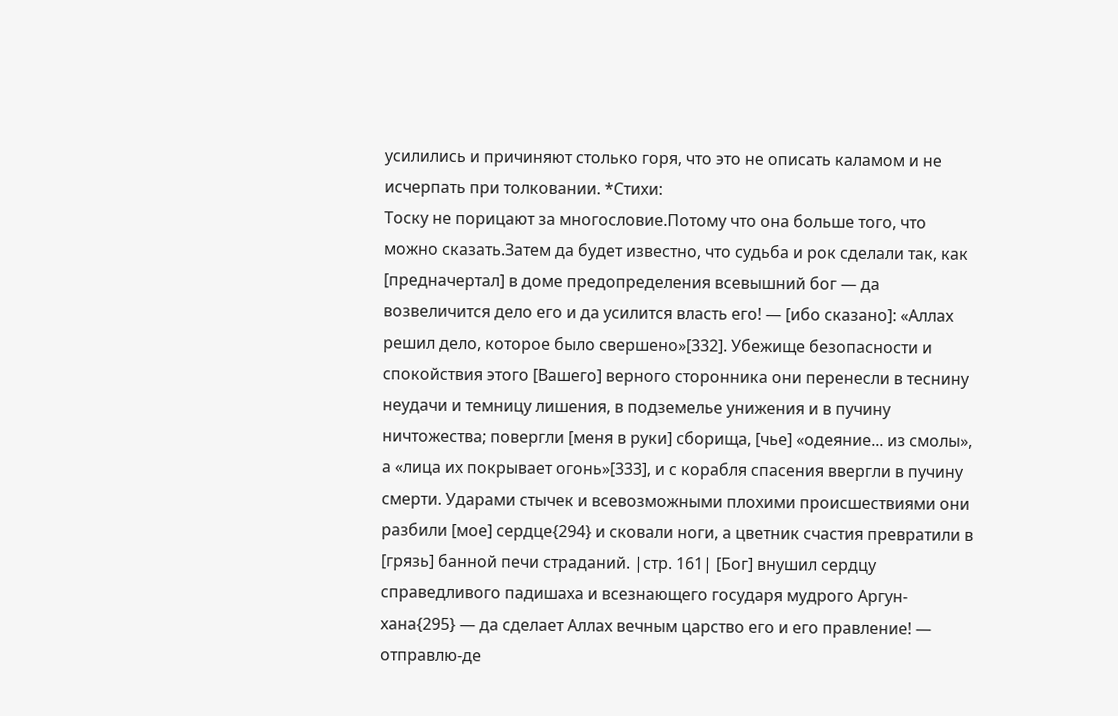усилились и причиняют столько горя, что это не описать каламом и не исчерпать при толковании. *Стихи:
Тоску не порицают за многословие.Потому что она больше того, что можно сказать.Затем да будет известно, что судьба и рок сделали так, как [предначертал] в доме предопределения всевышний бог — да возвеличится дело его и да усилится власть его! — [ибо сказано]: «Аллах решил дело, которое было свершено»[332]. Убежище безопасности и спокойствия этого [Вашего] верного сторонника они перенесли в теснину неудачи и темницу лишения, в подземелье унижения и в пучину ничтожества; повергли [меня в руки] сборища, [чье] «одеяние... из смолы», а «лица их покрывает огонь»[333], и с корабля спасения ввергли в пучину смерти. Ударами стычек и всевозможными плохими происшествиями они разбили [мое] сердце{294} и сковали ноги, а цветник счастия превратили в [грязь] банной печи страданий. |стр. 161| [Бог] внушил сердцу справедливого падишаха и всезнающего государя мудрого Аргун-хана{295} — да сделает Аллах вечным царство его и его правление! — отправлю-де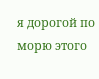я дорогой по морю этого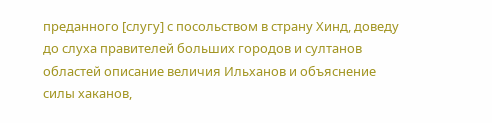преданного [слугу] с посольством в страну Хинд, доведу до слуха правителей больших городов и султанов областей описание величия Ильханов и объяснение силы хаканов,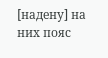[надену] на них пояс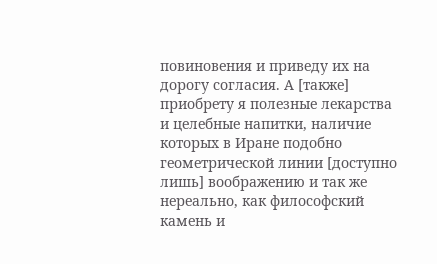повиновения и приведу их на дорогу согласия. А [также] приобрету я полезные лекарства и целебные напитки, наличие которых в Иране подобно геометрической линии [доступно лишь] воображению и так же нереально, как философский камень и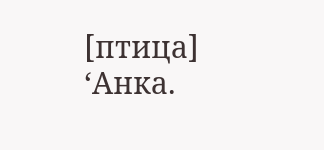[птица] ‘Анка.